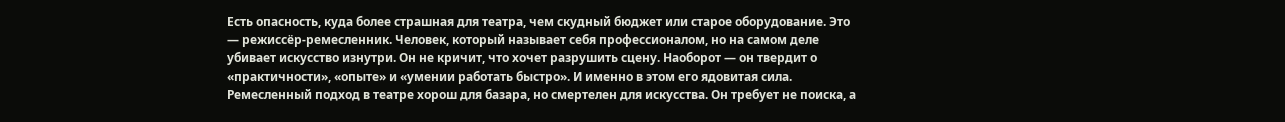Есть опасность, куда более страшная для театра, чем скудный бюджет или старое оборудование. Это — режиссёр-ремесленник. Человек, который называет себя профессионалом, но на самом деле убивает искусство изнутри. Он не кричит, что хочет разрушить сцену. Наоборот — он твердит о «практичности», «опыте» и «умении работать быстро». И именно в этом его ядовитая сила. Ремесленный подход в театре хорош для базара, но смертелен для искусства. Он требует не поиска, а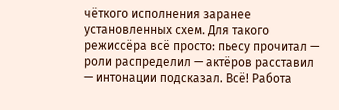чёткого исполнения заранее установленных схем. Для такого режиссёра всё просто: пьесу прочитал — роли распределил — актёров расставил — интонации подсказал. Всё! Работа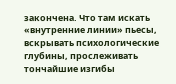закончена. Что там искать «внутренние линии» пьесы, вскрывать психологические глубины, прослеживать тончайшие изгибы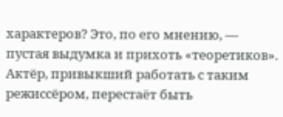характеров? Это, по его мнению, — пустая выдумка и прихоть «теоретиков». Актёр, привыкший работать с таким режиссёром, перестаёт быть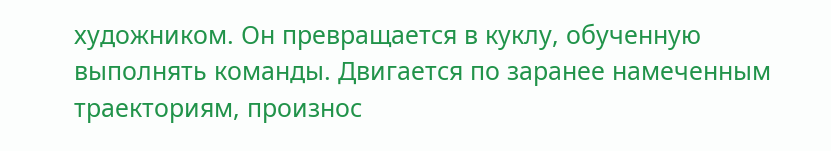художником. Он превращается в куклу, обученную выполнять команды. Двигается по заранее намеченным траекториям, произнос